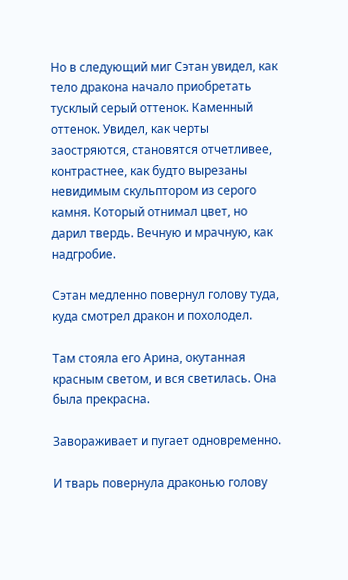Но в следующий миг Сэтан увидел, как тело дракона начало приобретать тусклый серый оттенок. Каменный оттенок. Увидел, как черты заостряются, становятся отчетливее, контрастнее, как будто вырезаны невидимым скульптором из серого камня. Который отнимал цвет, но дарил твердь. Вечную и мрачную, как надгробие.

Сэтан медленно повернул голову туда, куда смотрел дракон и похолодел.

Там стояла его Арина, окутанная красным светом, и вся светилась. Она была прекрасна.

Завораживает и пугает одновременно.

И тварь повернула драконью голову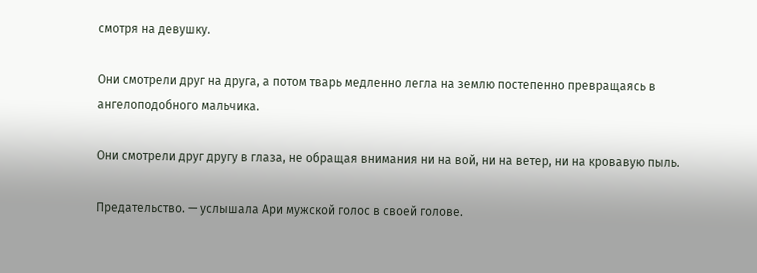смотря на девушку.

Они смотрели друг на друга, а потом тварь медленно легла на землю постепенно превращаясь в ангелоподобного мальчика.

Они смотрели друг другу в глаза, не обращая внимания ни на вой, ни на ветер, ни на кровавую пыль.

Предательство. — услышала Ари мужской голос в своей голове.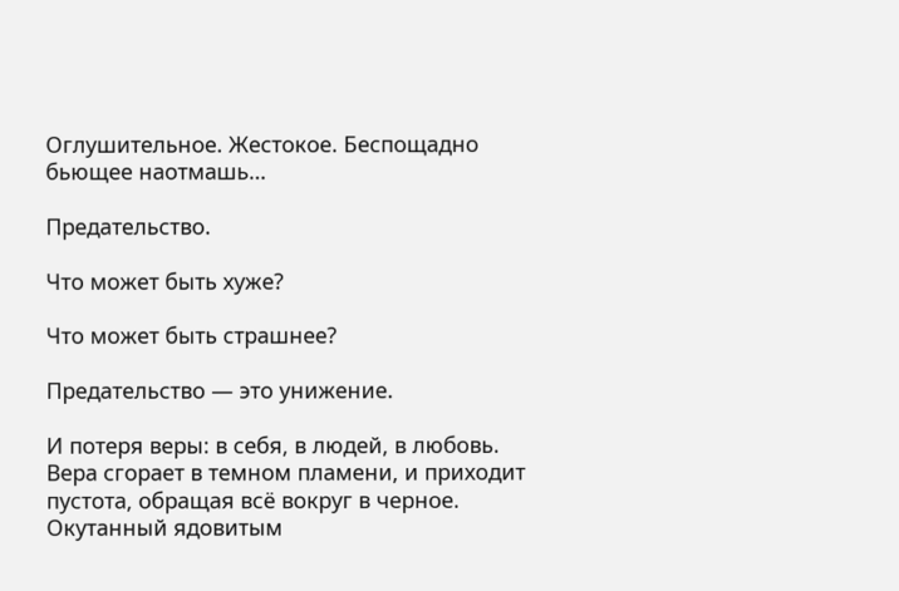Оглушительное. Жестокое. Беспощадно бьющее наотмашь…

Предательство.

Что может быть хуже?

Что может быть страшнее?

Предательство — это унижение.

И потеря веры: в себя, в людей, в любовь. Вера сгорает в темном пламени, и приходит пустота, обращая всё вокруг в черное. Окутанный ядовитым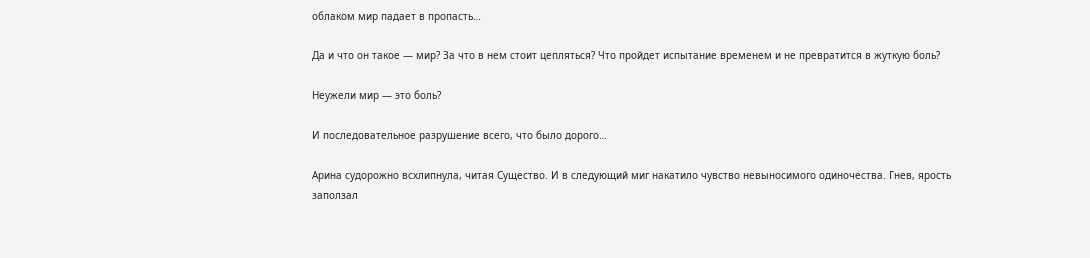облаком мир падает в пропасть…

Да и что он такое — мир? За что в нем стоит цепляться? Что пройдет испытание временем и не превратится в жуткую боль?

Неужели мир — это боль?

И последовательное разрушение всего, что было дорого…

Арина судорожно всхлипнула, читая Существо. И в следующий миг накатило чувство невыносимого одиночества. Гнев, ярость заползал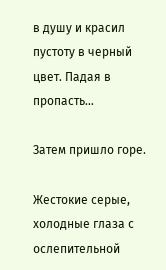в душу и красил пустоту в черный цвет. Падая в пропасть…

Затем пришло горе.

Жестокие серые, холодные глаза с ослепительной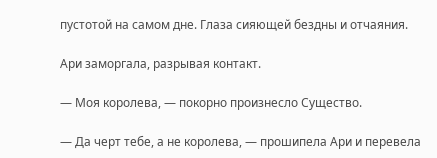пустотой на самом дне. Глаза сияющей бездны и отчаяния.

Ари заморгала, разрывая контакт.

— Моя королева, — покорно произнесло Существо.

— Да черт тебе, а не королева, — прошипела Ари и перевела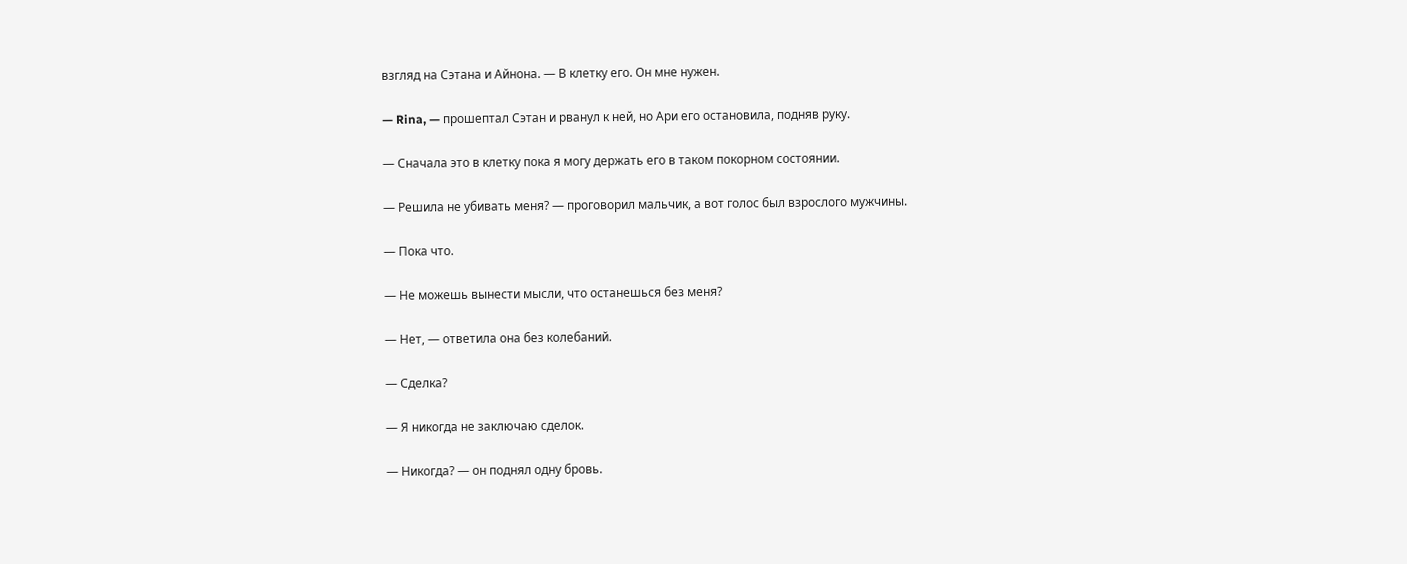взгляд на Сэтана и Айнона. — В клетку его. Он мне нужен.

— Rina, — прошептал Сэтан и рванул к ней, но Ари его остановила, подняв руку.

— Сначала это в клетку пока я могу держать его в таком покорном состоянии.

— Решила не убивать меня? — проговорил мальчик, а вот голос был взрослого мужчины.

— Пока что.

— Не можешь вынести мысли, что останешься без меня?

— Нет, — ответила она без колебаний.

— Сделка?

— Я никогда не заключаю сделок.

— Никогда? — он поднял одну бровь.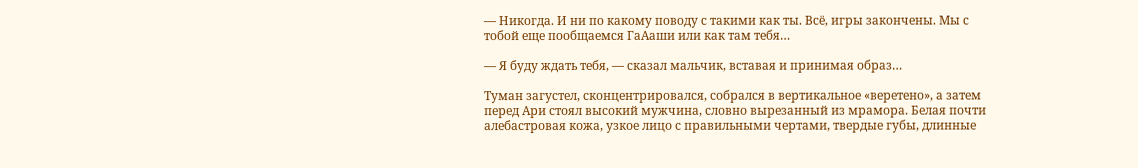— Никогда. И ни по какому поводу с такими как ты. Всё, игры закончены. Мы с тобой еще пообщаемся ГаАаши или как там тебя…

— Я буду ждать тебя, — сказал мальчик, вставая и принимая образ…

Туман загустел, сконцентрировался, собрался в вертикальное «веретено», а затем перед Ари стоял высокий мужчина, словно вырезанный из мрамора. Белая почти алебастровая кожа, узкое лицо с правильными чертами, твердые губы, длинные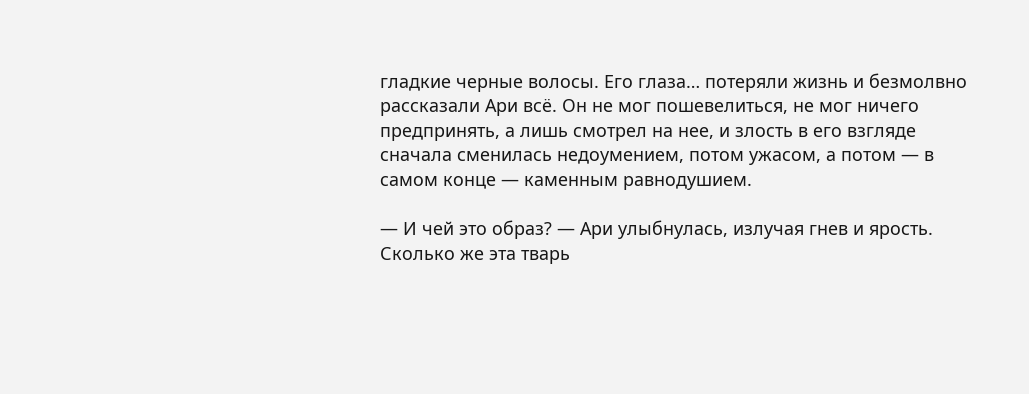гладкие черные волосы. Его глаза… потеряли жизнь и безмолвно рассказали Ари всё. Он не мог пошевелиться, не мог ничего предпринять, а лишь смотрел на нее, и злость в его взгляде сначала сменилась недоумением, потом ужасом, а потом — в самом конце — каменным равнодушием.

— И чей это образ? — Ари улыбнулась, излучая гнев и ярость. Сколько же эта тварь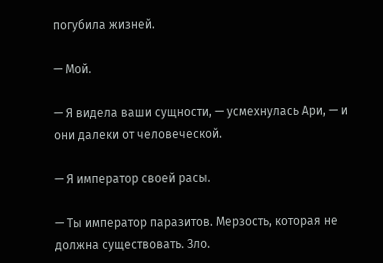погубила жизней.

— Мой.

— Я видела ваши сущности, — усмехнулась Ари, — и они далеки от человеческой.

— Я император своей расы.

— Ты император паразитов. Мерзость, которая не должна существовать. Зло.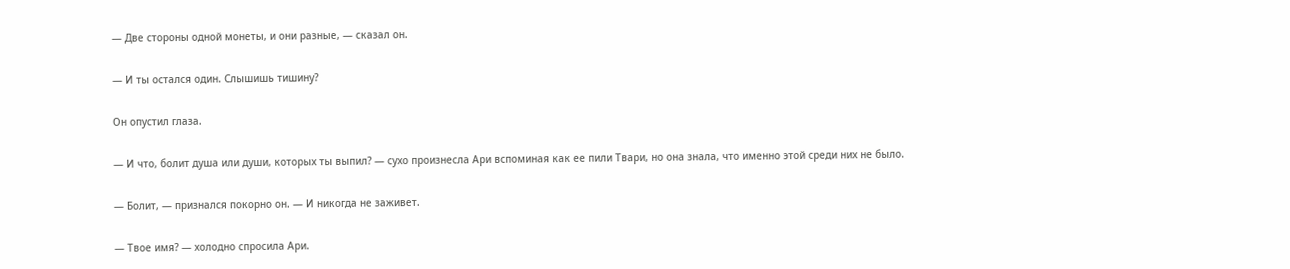— Две стороны одной монеты, и они разные, — сказал он.

— И ты остался один. Слышишь тишину?

Он опустил глаза.

— И что, болит душа или души, которых ты выпил? — сухо произнесла Ари вспоминая как ее пили Твари, но она знала, что именно этой среди них не было.

— Болит, — признался покорно он. — И никогда не заживет.

— Твое имя? — холодно спросила Ари.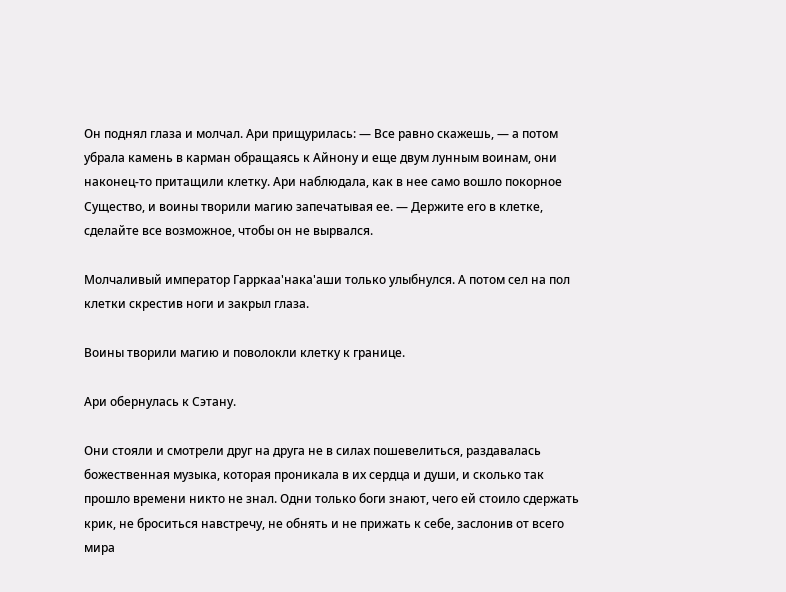Он поднял глаза и молчал. Ари прищурилась: — Все равно скажешь, — а потом убрала камень в карман обращаясь к Айнону и еще двум лунным воинам, они наконец-то притащили клетку. Ари наблюдала, как в нее само вошло покорное Существо, и воины творили магию запечатывая ее. — Держите его в клетке, сделайте все возможное, чтобы он не вырвался.

Молчаливый император Гарркаа'нака'аши только улыбнулся. А потом сел на пол клетки скрестив ноги и закрыл глаза.

Воины творили магию и поволокли клетку к границе.

Ари обернулась к Сэтану.

Они стояли и смотрели друг на друга не в силах пошевелиться, раздавалась божественная музыка, которая проникала в их сердца и души, и сколько так прошло времени никто не знал. Одни только боги знают, чего ей стоило сдержать крик, не броситься навстречу, не обнять и не прижать к себе, заслонив от всего мира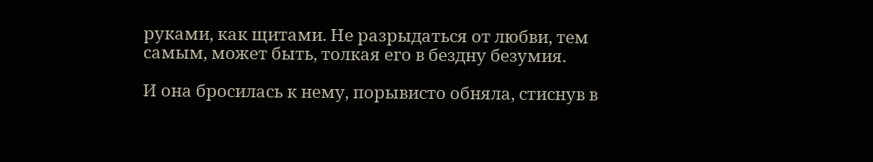руками, как щитами. Не разрыдаться от любви, тем самым, может быть, толкая его в бездну безумия.

И она бросилась к нему, порывисто обняла, стиснув в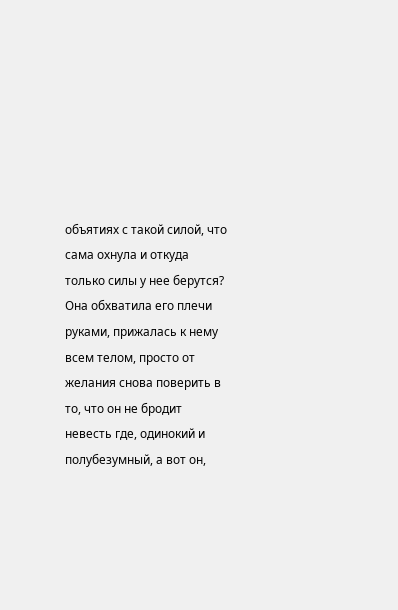объятиях с такой силой, что сама охнула и откуда только силы у нее берутся? Она обхватила его плечи руками, прижалась к нему всем телом, просто от желания снова поверить в то, что он не бродит невесть где, одинокий и полубезумный, а вот он,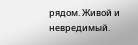рядом. Живой и невредимый.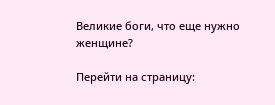Великие боги, что еще нужно женщине?

Перейти на страницу: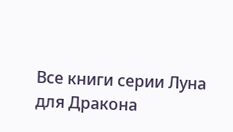Все книги серии Луна для Дракона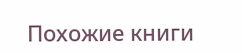Похожие книги